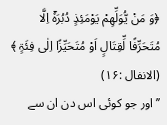﴿وَ مَنْ یُّوَلِّھِمْ یَوْمَئِذٍ دُبُرَہٗٓ اِلَّا مُتَحَرِّفًا لِّقِتَالٍ اَوْ مُتَحَیِّزًا اِلٰی فِئَۃٍ ﴾ (الانفال :۱۶)
’’اور جو کوئی اس دن ان سے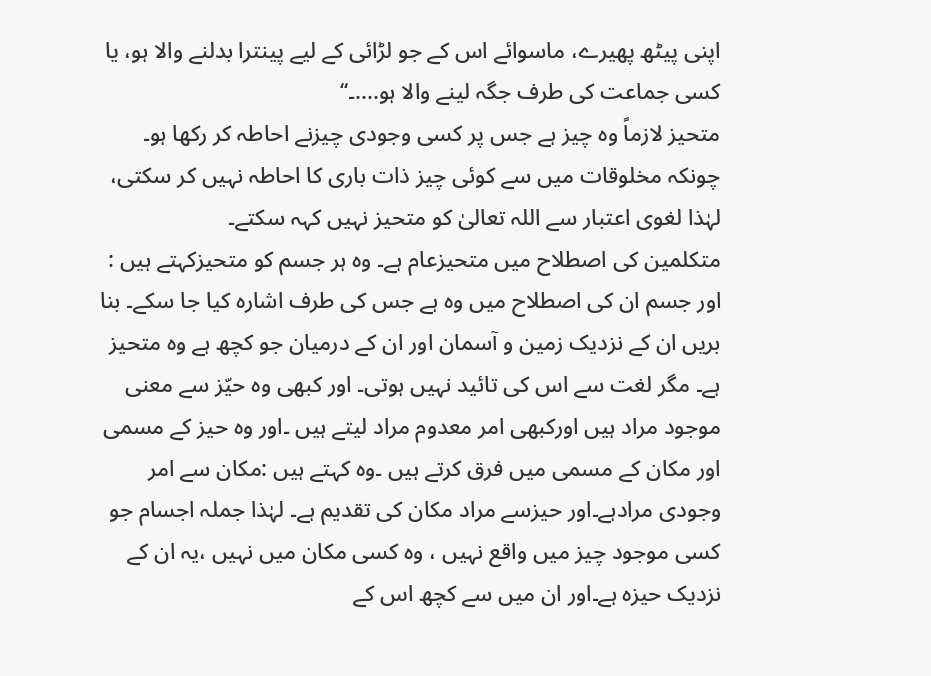اپنی پیٹھ پھیرے، ماسوائے اس کے جو لڑائی کے لیے پینترا بدلنے والا ہو، یا کسی جماعت کی طرف جگہ لینے والا ہو....۔‘‘
متحیز لازماً وہ چیز ہے جس پر کسی وجودی چیزنے احاطہ کر رکھا ہو۔ چونکہ مخلوقات میں سے کوئی چیز ذات باری کا احاطہ نہیں کر سکتی، لہٰذا لغوی اعتبار سے اللہ تعالیٰ کو متحیز نہیں کہہ سکتے۔
متکلمین کی اصطلاح میں متحیزعام ہے۔ وہ ہر جسم کو متحیزکہتے ہیں : اور جسم ان کی اصطلاح میں وہ ہے جس کی طرف اشارہ کیا جا سکے۔ بنا بریں ان کے نزدیک زمین و آسمان اور ان کے درمیان جو کچھ ہے وہ متحیز ہے۔ مگر لغت سے اس کی تائید نہیں ہوتی۔ اور کبھی وہ حیّز سے معنی موجود مراد ہیں اورکبھی امر معدوم مراد لیتے ہیں ۔اور وہ حیز کے مسمی اور مکان کے مسمی میں فرق کرتے ہیں ۔وہ کہتے ہیں :مکان سے امر وجودی مرادہے۔اور حیزسے مراد مکان کی تقدیم ہے۔ لہٰذا جملہ اجسام جو کسی موجود چیز میں واقع نہیں ، وہ کسی مکان میں نہیں ،یہ ان کے نزدیک حیزہ ہے۔اور ان میں سے کچھ اس کے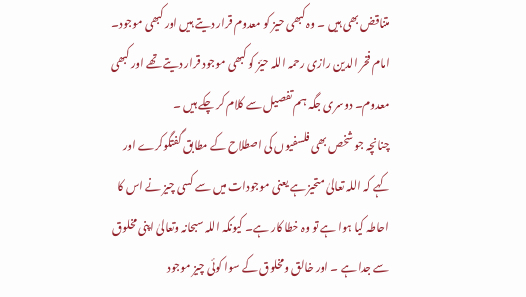متناقض بھی ہیں ۔ وہ کبھی حیز کو معدوم قرار دیتے ہیں اور کبھی موجود۔ امام فخر الدین رازی رحمہ اللہ حیّز کو کبھی موجود قرار دیتے تھے اور کبھی معدوم۔ دوسری جگہ ہم تفصیل سے کلام کر چکے ہیں ۔
چنانچہ جو شخص بھی فلسفیوں کی اصطلاح کے مطابق گفتگوکرے اور کہے کہ اللہ تعالیٰ متحیز ہے یعنی موجودات میں سے کسی چیز نے اس کا احاطہ کیا ہوا ہے تو وہ خطا کار ہے۔ کیونکہ اللہ سبحانہ وتعالیٰ اپنی مخلوق سے جدا ہے ۔ اور خالق ومخلوق کے سوا کوئی چیز موجود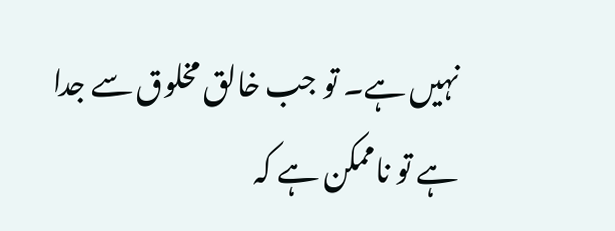نہیں ہے۔ تو جب خالق مخلوق سے جدا ہے تو ناممکن ہے کہ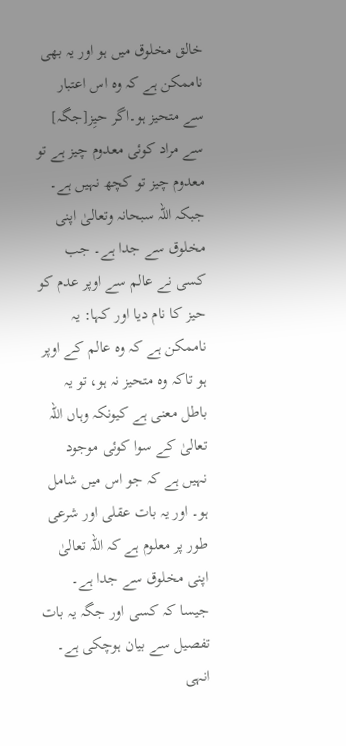خالق مخلوق میں ہو اور یہ بھی ناممکن ہے کہ وہ اس اعتبار سے متحیز ہو۔اگر حیِز[جگہ] سے مراد کوئی معدوم چیز ہے تو معدوم چیز تو کچھ نہیں ہے۔ جبکہ اللہ سبحانہ وتعالیٰ اپنی مخلوق سے جدا ہے۔ جب کسی نے عالم سے اوپر عدم کو حیز کا نام دیا اور کہا: یہ ناممکن ہے کہ وہ عالم کے اوپر ہو تاکہ وہ متحیز نہ ہو، تو یہ باطل معنی ہے کیونکہ وہاں اللہ تعالیٰ کے سوا کوئی موجود نہیں ہے کہ جو اس میں شامل ہو۔ اور یہ بات عقلی اور شرعی طور پر معلوم ہے کہ اللہ تعالیٰ اپنی مخلوق سے جدا ہے۔ جیسا کہ کسی اور جگہ یہ بات تفصیل سے بیان ہوچکی ہے۔
انہی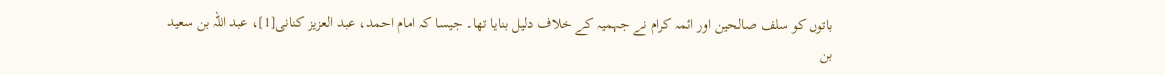باتوں کو سلف صالحین اور ائمہ کرام نے جہمیہ کے خلاف دلیل بنایا تھا۔ جیسا کہ امام احمد، عبد العزیز کنانی[1]، عبد اللہ بن سعید بن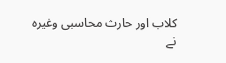کلاب اور حارث محاسبی وغیرہ نے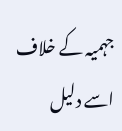جہمیہ کے خلاف اسے دلیل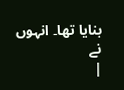بنایا تھا۔ انہوں نے
|